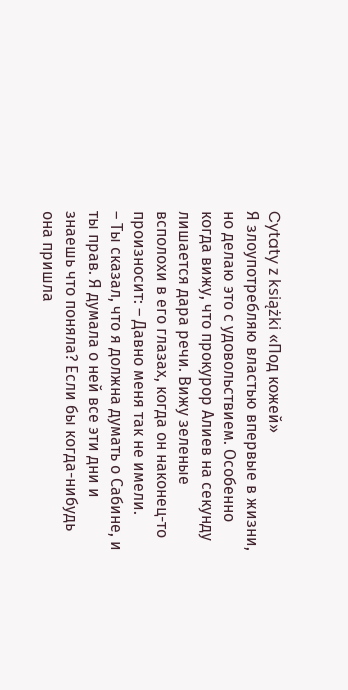Cytaty z książki «Под кожей»
Я злоупотребляю властью впервые в жизни, но делаю это с удовольствием. Особенно когда вижу, что прокурор Алиев на секунду лишается дара речи. Вижу зеленые всполохи в его глазах, когда он наконец-то произносит: – Давно меня так не имели.
– Ты сказал, что я должна думать о Сабине, и ты прав. Я думала о ней все эти дни и знаешь что поняла? Если бы когда-нибудь она пришла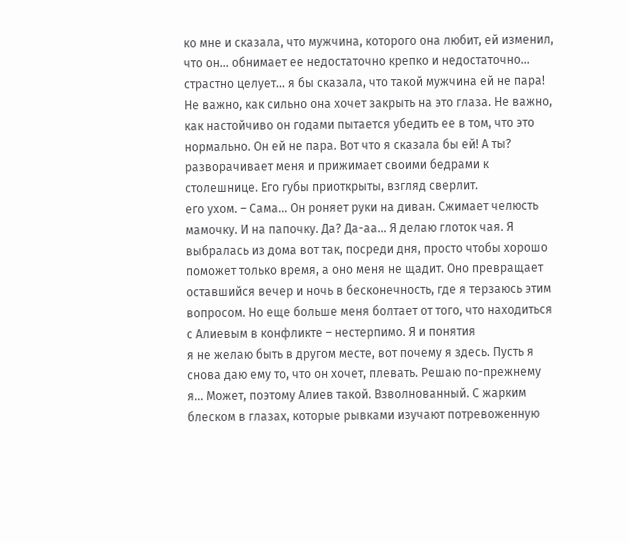ко мне и сказала, что мужчина, которого она любит, ей изменил, что он… обнимает ее недостаточно крепко и недостаточно… страстно целует… я бы сказала, что такой мужчина ей не пара! Не важно, как сильно она хочет закрыть на это глаза. Не важно, как настойчиво он годами пытается убедить ее в том, что это нормально. Он ей не пара. Вот что я сказала бы ей! А ты?
разворачивает меня и прижимает своими бедрами к столешнице. Его губы приоткрыты, взгляд сверлит.
его ухом. – Сама… Он роняет руки на диван. Сжимает челюсть
мамочку. И на папочку. Да? Да-аа… Я делаю глоток чая. Я выбралась из дома вот так, посреди дня, просто чтобы хорошо
поможет только время, а оно меня не щадит. Оно превращает оставшийся вечер и ночь в бесконечность, где я терзаюсь этим вопросом. Но еще больше меня болтает от того, что находиться с Алиевым в конфликте – нестерпимо. Я и понятия
я не желаю быть в другом месте, вот почему я здесь. Пусть я снова даю ему то, что он хочет, плевать. Решаю по-прежнему я… Может, поэтому Алиев такой. Взволнованный. С жарким блеском в глазах, которые рывками изучают потревоженную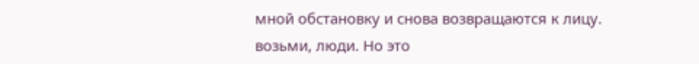мной обстановку и снова возвращаются к лицу.
возьми, люди. Но это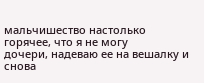мальчишество настолько горячее, что я не могу
дочери, надеваю ее на вешалку и снова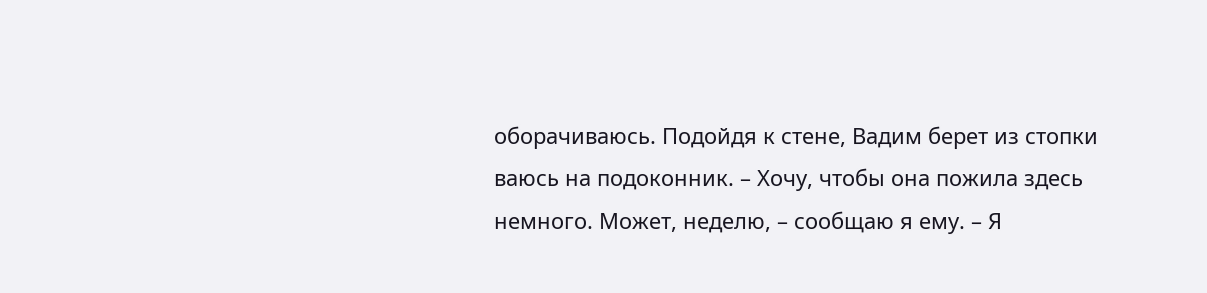оборачиваюсь. Подойдя к стене, Вадим берет из стопки
ваюсь на подоконник. – Хочу, чтобы она пожила здесь немного. Может, неделю, – сообщаю я ему. – Я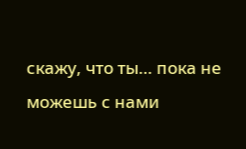скажу, что ты… пока не можешь с нами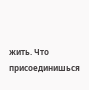жить. Что присоединишься